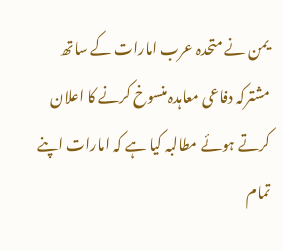یمن نے متحدہ عرب امارات کے ساتھ مشترکہ دفاعی معاہدہ منسوخ کرنے کا اعلان کرتے ہوئے مطالبہ کیا ہے کہ امارات اپنے تمام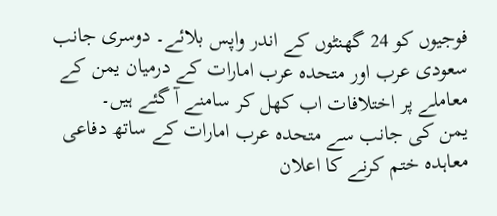فوجیوں کو 24 گھنٹوں کے اندر واپس بلائے۔ دوسری جانب سعودی عرب اور متحدہ عرب امارات کے درمیان یمن کے معاملے پر اختلافات اب کھل کر سامنے آ گئے ہیں۔
یمن کی جانب سے متحدہ عرب امارات کے ساتھ دفاعی معاہدہ ختم کرنے کا اعلان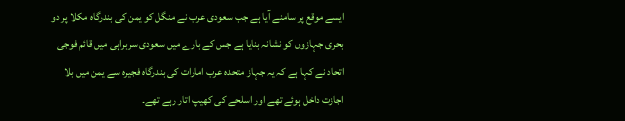ایسے موقع پر سامنے آیا ہے جب سعودی عرب نے منگل کو یمن کی بندرگاہ مکلا پر دو بحری جہازوں کو نشانہ بنایا ہے جس کے بارے میں سعودی سربراہی میں قائم فوجی اتحاد نے کہا ہے کہ یہ جہاز متحدہ عرب امارات کی بندرگاہ فجیرہ سے یمن میں بلا اجازت داخل ہوئے تھے اور اسلحے کی کھیپ اتار رہے تھے۔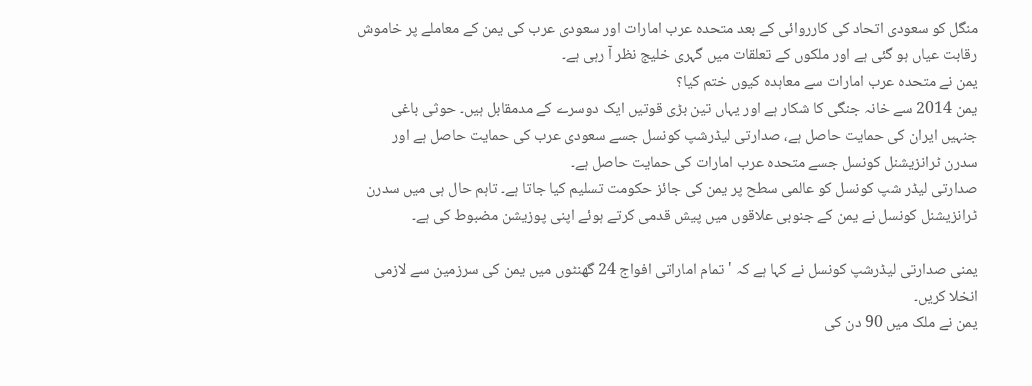منگل کو سعودی اتحاد کی کارروائی کے بعد متحدہ عرب امارات اور سعودی عرب کی یمن کے معاملے پر خاموش رقابت عیاں ہو گئی ہے اور ملکوں کے تعلقات میں گہری خلیج نظر آ رہی ہے۔
یمن نے متحدہ عرب امارات سے معاہدہ کیوں ختم کیا؟
یمن 2014 سے خانہ جنگی کا شکار ہے اور یہاں تین بڑی قوتیں ایک دوسرے کے مدمقابل ہیں۔ حوثی باغی جنہیں ایران کی حمایت حاصل ہے، صدارتی لیڈرشپ کونسل جسے سعودی عرب کی حمایت حاصل ہے اور سدرن ٹرانزیشنل کونسل جسے متحدہ عرب امارات کی حمایت حاصل ہے۔
صدارتی لیڈر شپ کونسل کو عالمی سطح پر یمن کی جائز حکومت تسلیم کیا جاتا ہے۔ تاہم حال ہی میں سدرن ٹرانزیشنل کونسل نے یمن کے جنوبی علاقوں میں پیش قدمی کرتے ہوئے اپنی پوزیشن مضبوط کی ہے۔

یمنی صدارتی لیڈرشپ کونسل نے کہا ہے کہ 'تمام اماراتی افواج 24 گھنٹوں میں یمن کی سرزمین سے لازمی انخلا کریں۔
یمن نے ملک میں 90 دن کی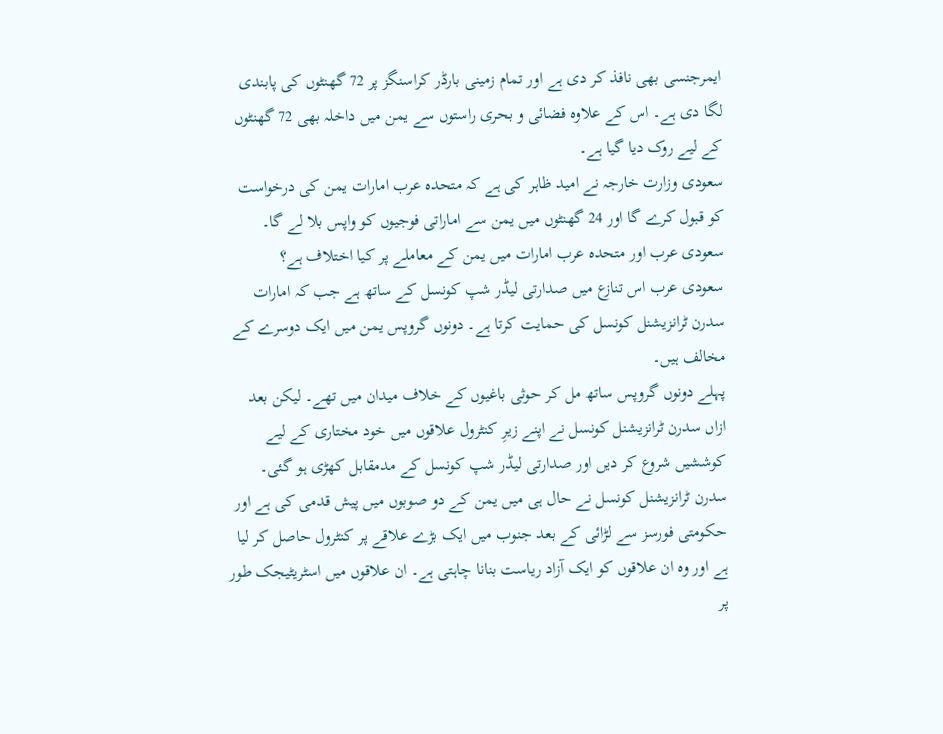ایمرجنسی بھی نافذ کر دی ہے اور تمام زمینی بارڈر کراسنگز پر 72 گھنٹوں کی پابندی لگا دی ہے۔ اس کے علاوہ فضائی و بحری راستوں سے یمن میں داخلہ بھی 72 گھنٹوں کے لیے روک دیا گیا ہے۔
سعودی وزارت خارجہ نے امید ظاہر کی ہے کہ متحدہ عرب امارات یمن کی درخواست کو قبول کرے گا اور 24 گھنٹوں میں یمن سے اماراتی فوجیوں کو واپس بلا لے گا۔
سعودی عرب اور متحدہ عرب امارات میں یمن کے معاملے پر کیا اختلاف ہے؟
سعودی عرب اس تنازع میں صدارتی لیڈر شپ کونسل کے ساتھ ہے جب کہ امارات سدرن ٹرانزیشنل کونسل کی حمایت کرتا ہے۔ دونوں گروپس یمن میں ایک دوسرے کے مخالف ہیں۔
پہلے دونوں گروپس ساتھ مل کر حوثی باغیوں کے خلاف میدان میں تھے۔ لیکن بعد ازاں سدرن ٹرانزیشنل کونسل نے اپنے زیرِ کنٹرول علاقوں میں خود مختاری کے لیے کوششیں شروع کر دیں اور صدارتی لیڈر شپ کونسل کے مدمقابل کھڑی ہو گئی۔
سدرن ٹرانزیشنل کونسل نے حال ہی میں یمن کے دو صوبوں میں پیش قدمی کی ہے اور حکومتی فورسز سے لڑائی کے بعد جنوب میں ایک بڑے علاقے پر کنٹرول حاصل کر لیا ہے اور وہ ان علاقوں کو ایک آزاد ریاست بنانا چاہتی ہے۔ ان علاقوں میں اسٹریٹیجک طور پر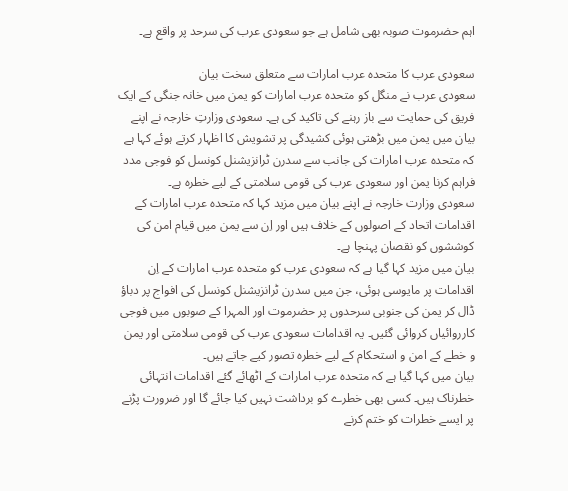اہم حضرموت صوبہ بھی شامل ہے جو سعودی عرب کی سرحد پر واقع ہے۔

سعودی عرب کا متحدہ عرب امارات سے متعلق سخت بیان
سعودی عرب نے منگل کو متحدہ عرب امارات کو یمن میں خانہ جنگی کے ایک فریق کی حمایت سے باز رہنے کی تاکید کی ہے۔ سعودی وزارتِ خارجہ نے اپنے بیان میں یمن میں بڑھتی ہوئی کشیدگی پر تشویش کا اظہار کرتے ہوئے کہا ہے کہ متحدہ عرب امارات کی جانب سے سدرن ٹرانزیشنل کونسل کو فوجی مدد فراہم کرنا یمن اور سعودی عرب کی قومی سلامتی کے لیے خطرہ ہے۔
سعودی وزارت خارجہ نے اپنے بیان میں مزید کہا کہ متحدہ عرب امارات کے اقدامات اتحاد کے اصولوں کے خلاف ہیں اور اِن سے یمن میں قیام امن کی کوششوں کو نقصان پہنچا ہے۔
بیان میں مزید کہا گیا ہے کہ سعودی عرب کو متحدہ عرب امارات کے اِن اقدامات پر مایوسی ہوئی، جن میں سدرن ٹرانزیشنل کونسل کی افواج پر دباؤ ڈال کر یمن کی جنوبی سرحدوں پر حضرموت اور المہرا کے صوبوں میں فوجی کارروائیاں کروائی گئیں۔ یہ اقدامات سعودی عرب کی قومی سلامتی اور یمن و خطے کے امن و استحکام کے لیے خطرہ تصور کیے جاتے ہیں۔
بیان میں کہا گیا ہے کہ متحدہ عرب امارات کے اٹھائے گئے اقدامات انتہائی خطرناک ہیں۔ کسی بھی خطرے کو برداشت نہیں کیا جائے گا اور ضرورت پڑنے پر ایسے خطرات کو ختم کرنے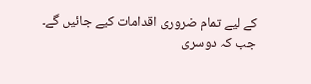کے لیے تمام ضروری اقدامات کیے جائیں گے۔
جب کہ دوسری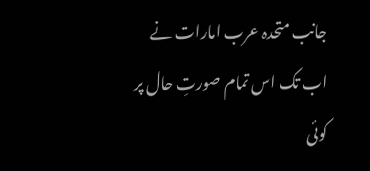جانب متحدہ عرب امارات نے اب تک اس تمام صورتِ حال پر کوئی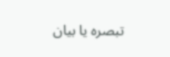تبصرہ یا بیان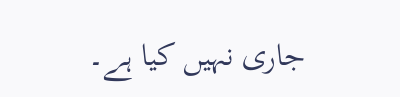جاری نہیں کیا ہے۔